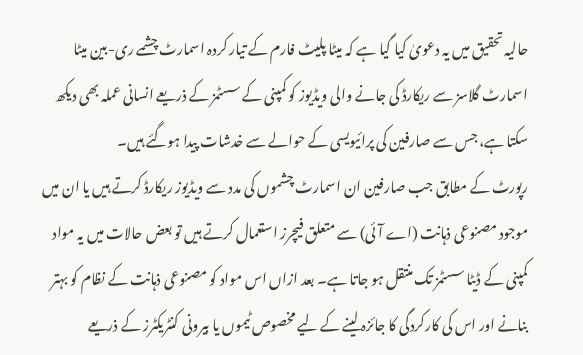حالیہ تحقیق میں یہ دعویٰ کیا گیا ہے کہ میٹا پلیٹ فارم کے تیار کردہ اسمارٹ چشمے ری-بین میٹا اسمارٹ گلاسز سے ریکارڈ کی جانے والی ویڈیوز کو کمپنی کے سسٹمز کے ذریعے انسانی عملہ بھی دیکھ سکتا ہے، جس سے صارفین کی پرائیویسی کے حوالے سے خدشات پیدا ہوگئے ہیں۔
رپورٹ کے مطابق جب صارفین ان اسمارٹ چشموں کی مدد سے ویڈیوز ریکارڈ کرتے ہیں یا ان میں موجود مصنوعی ذہانت (اے آئی) سے متعلق فیچرز استعمال کرتے ہیں تو بعض حالات میں یہ مواد کمپنی کے ڈیٹا سسٹمز تک منتقل ہو جاتا ہے۔ بعد ازاں اس مواد کو مصنوعی ذہانت کے نظام کو بہتر بنانے اور اس کی کارکردگی کا جائزہ لینے کے لیے مخصوص ٹیموں یا بیرونی کنٹریکٹرز کے ذریعے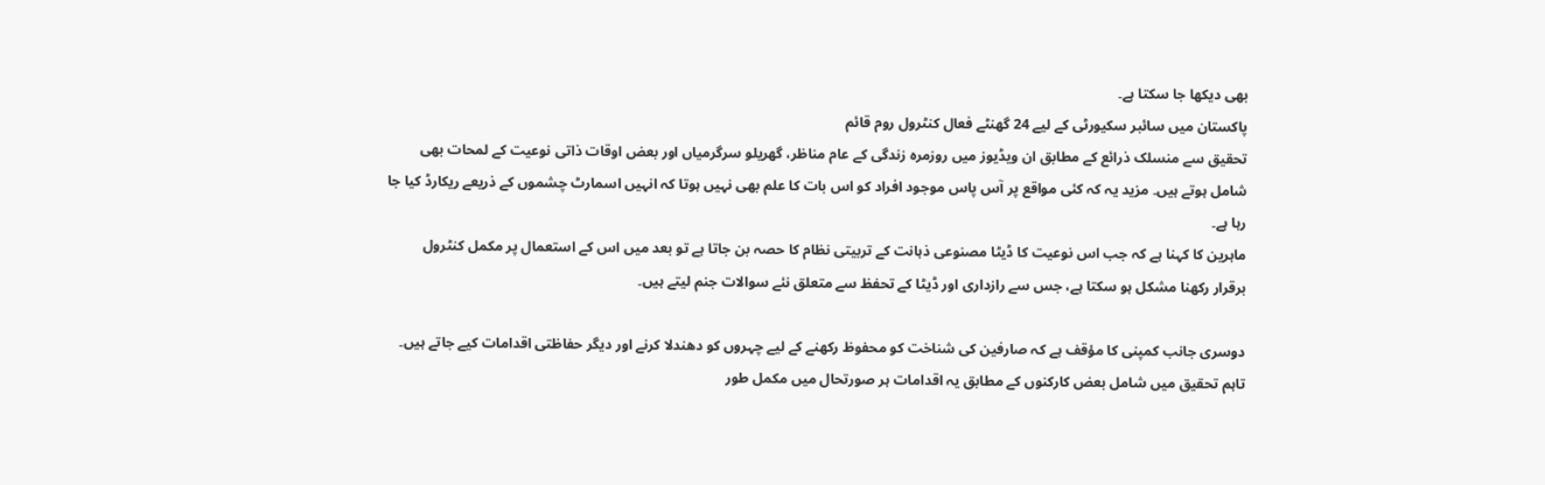بھی دیکھا جا سکتا ہے۔
پاکستان میں سائبر سکیورٹی کے لیے 24 گھنٹے فعال کنٹرول روم قائم
تحقیق سے منسلک ذرائع کے مطابق ان ویڈیوز میں روزمرہ زندگی کے عام مناظر، گھریلو سرگرمیاں اور بعض اوقات ذاتی نوعیت کے لمحات بھی شامل ہوتے ہیں۔ مزید یہ کہ کئی مواقع پر آس پاس موجود افراد کو اس بات کا علم بھی نہیں ہوتا کہ انہیں اسمارٹ چشموں کے ذریعے ریکارڈ کیا جا رہا ہے۔
ماہرین کا کہنا ہے کہ جب اس نوعیت کا ڈیٹا مصنوعی ذہانت کے تربیتی نظام کا حصہ بن جاتا ہے تو بعد میں اس کے استعمال پر مکمل کنٹرول برقرار رکھنا مشکل ہو سکتا ہے، جس سے رازداری اور ڈیٹا کے تحفظ سے متعلق نئے سوالات جنم لیتے ہیں۔

دوسری جانب کمپنی کا مؤقف ہے کہ صارفین کی شناخت کو محفوظ رکھنے کے لیے چہروں کو دھندلا کرنے اور دیگر حفاظتی اقدامات کیے جاتے ہیں۔ تاہم تحقیق میں شامل بعض کارکنوں کے مطابق یہ اقدامات ہر صورتحال میں مکمل طور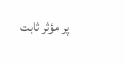پر مؤثر ثابت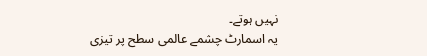نہیں ہوتے۔
یہ اسمارٹ چشمے عالمی سطح پر تیزی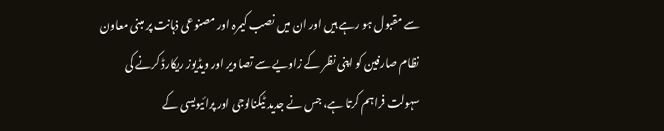سے مقبول ہو رہے ہیں اور ان میں نصب کیمرہ اور مصنوعی ذہانت پر مبنی معاون نظام صارفین کو اپنی نظر کے زاویے سے تصاویر اور ویڈیوز ریکارڈ کرنے کی سہولت فراہم کرتا ہے، جس نے جدید ٹیکنالوجی اور پرائیویسی کے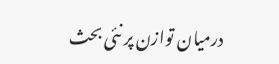درمیان توازن پر نئی بحث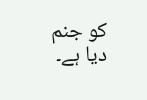کو جنم دیا ہے۔